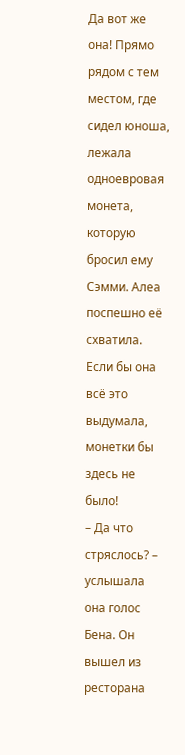Да вот же она! Прямо рядом с тем местом, где сидел юноша, лежала одноевровая монета, которую бросил ему Сэмми. Алеа поспешно её схватила. Если бы она всё это выдумала, монетки бы здесь не было!
– Да что стряслось? – услышала она голос Бена. Он вышел из ресторана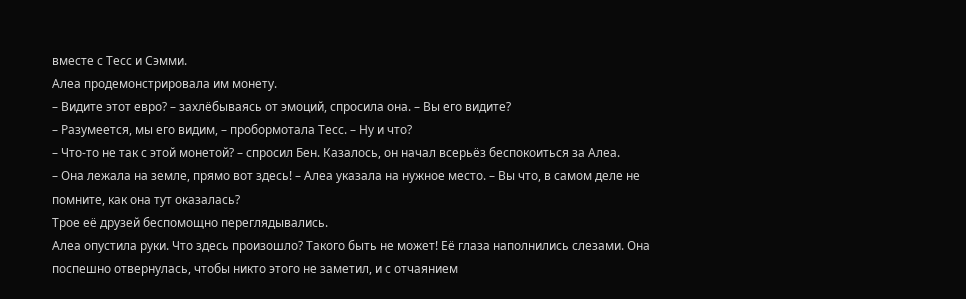вместе с Тесс и Сэмми.
Алеа продемонстрировала им монету.
– Видите этот евро? – захлёбываясь от эмоций, спросила она. – Вы его видите?
– Разумеется, мы его видим, – пробормотала Тесс. – Ну и что?
– Что-то не так с этой монетой? – спросил Бен. Казалось, он начал всерьёз беспокоиться за Алеа.
– Она лежала на земле, прямо вот здесь! – Алеа указала на нужное место. – Вы что, в самом деле не помните, как она тут оказалась?
Трое её друзей беспомощно переглядывались.
Алеа опустила руки. Что здесь произошло? Такого быть не может! Её глаза наполнились слезами. Она поспешно отвернулась, чтобы никто этого не заметил, и с отчаянием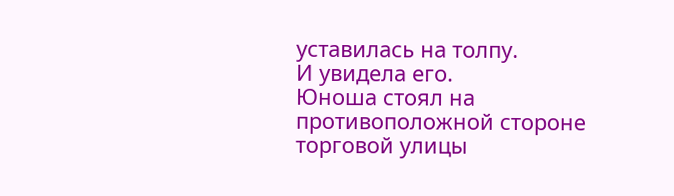уставилась на толпу.
И увидела его.
Юноша стоял на противоположной стороне торговой улицы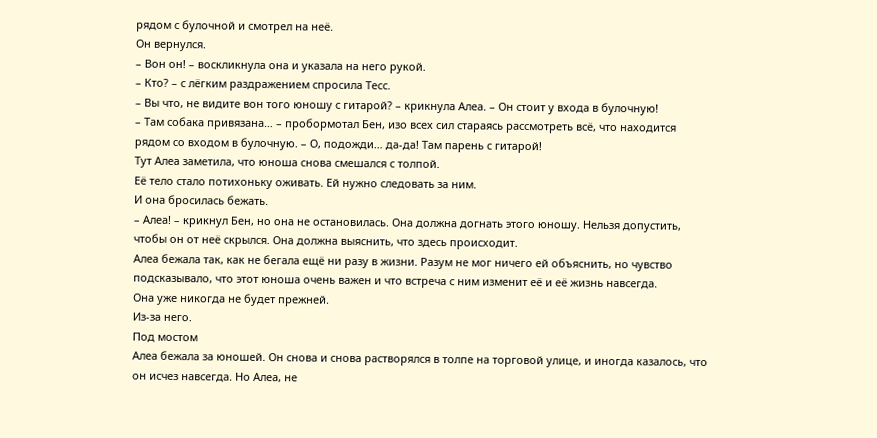рядом с булочной и смотрел на неё.
Он вернулся.
– Вон он! – воскликнула она и указала на него рукой.
– Кто? – с лёгким раздражением спросила Тесс.
– Вы что, не видите вон того юношу с гитарой? – крикнула Алеа. – Он стоит у входа в булочную!
– Там собака привязана… – пробормотал Бен, изо всех сил стараясь рассмотреть всё, что находится рядом со входом в булочную. – О, подожди… да-да! Там парень с гитарой!
Тут Алеа заметила, что юноша снова смешался с толпой.
Её тело стало потихоньку оживать. Ей нужно следовать за ним.
И она бросилась бежать.
– Алеа! – крикнул Бен, но она не остановилась. Она должна догнать этого юношу. Нельзя допустить, чтобы он от неё скрылся. Она должна выяснить, что здесь происходит.
Алеа бежала так, как не бегала ещё ни разу в жизни. Разум не мог ничего ей объяснить, но чувство подсказывало, что этот юноша очень важен и что встреча с ним изменит её и её жизнь навсегда.
Она уже никогда не будет прежней.
Из-за него.
Под мостом
Алеа бежала за юношей. Он снова и снова растворялся в толпе на торговой улице, и иногда казалось, что он исчез навсегда. Но Алеа, не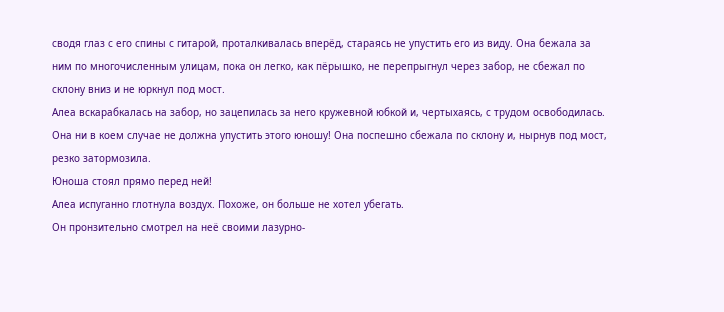сводя глаз с его спины с гитарой, проталкивалась вперёд, стараясь не упустить его из виду. Она бежала за ним по многочисленным улицам, пока он легко, как пёрышко, не перепрыгнул через забор, не сбежал по склону вниз и не юркнул под мост.
Алеа вскарабкалась на забор, но зацепилась за него кружевной юбкой и, чертыхаясь, с трудом освободилась. Она ни в коем случае не должна упустить этого юношу! Она поспешно сбежала по склону и, нырнув под мост, резко затормозила.
Юноша стоял прямо перед ней!
Алеа испуганно глотнула воздух. Похоже, он больше не хотел убегать.
Он пронзительно смотрел на неё своими лазурно-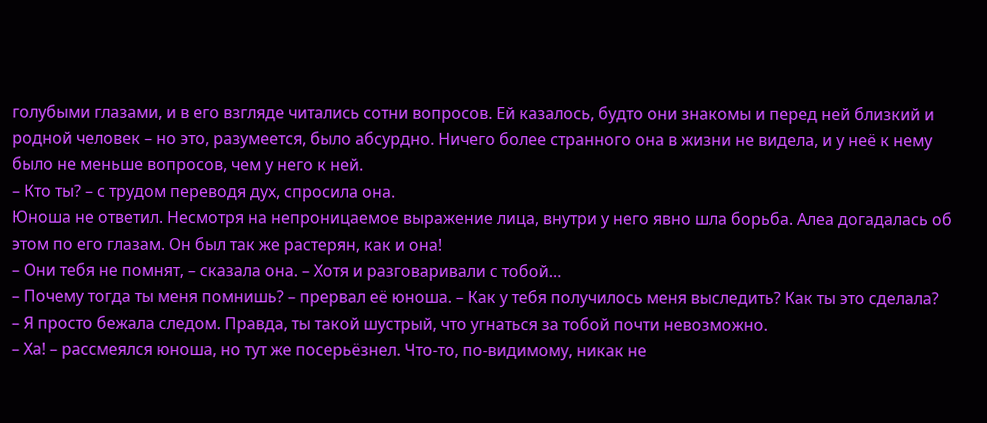голубыми глазами, и в его взгляде читались сотни вопросов. Ей казалось, будто они знакомы и перед ней близкий и родной человек – но это, разумеется, было абсурдно. Ничего более странного она в жизни не видела, и у неё к нему было не меньше вопросов, чем у него к ней.
– Кто ты? – с трудом переводя дух, спросила она.
Юноша не ответил. Несмотря на непроницаемое выражение лица, внутри у него явно шла борьба. Алеа догадалась об этом по его глазам. Он был так же растерян, как и она!
– Они тебя не помнят, – сказала она. – Хотя и разговаривали с тобой…
– Почему тогда ты меня помнишь? – прервал её юноша. – Как у тебя получилось меня выследить? Как ты это сделала?
– Я просто бежала следом. Правда, ты такой шустрый, что угнаться за тобой почти невозможно.
– Ха! – рассмеялся юноша, но тут же посерьёзнел. Что-то, по-видимому, никак не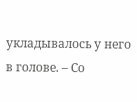укладывалось у него в голове. – Со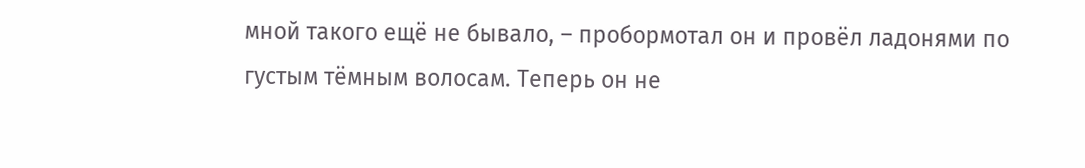мной такого ещё не бывало, – пробормотал он и провёл ладонями по густым тёмным волосам. Теперь он не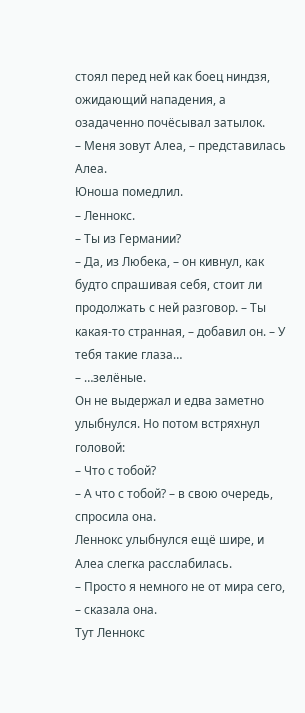стоял перед ней как боец ниндзя, ожидающий нападения, а озадаченно почёсывал затылок.
– Меня зовут Алеа, – представилась Алеа.
Юноша помедлил.
– Леннокс.
– Ты из Германии?
– Да, из Любека, – он кивнул, как будто спрашивая себя, стоит ли продолжать с ней разговор. – Ты какая-то странная, – добавил он. – У тебя такие глаза…
– …зелёные.
Он не выдержал и едва заметно улыбнулся. Но потом встряхнул головой:
– Что с тобой?
– А что с тобой? – в свою очередь, спросила она.
Леннокс улыбнулся ещё шире, и Алеа слегка расслабилась.
– Просто я немного не от мира сего, – сказала она.
Тут Леннокс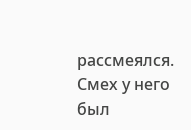рассмеялся. Смех у него был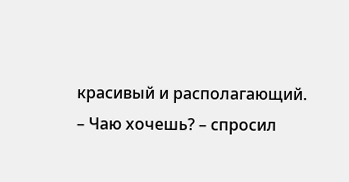красивый и располагающий.
– Чаю хочешь? – спросил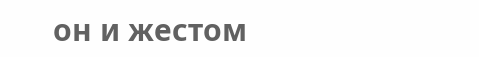он и жестом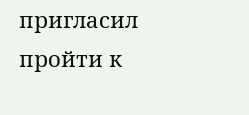пригласил пройти к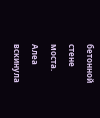бетонной стене моста.
Алеа вскинула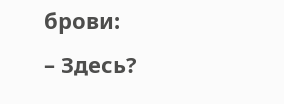брови:
– Здесь?